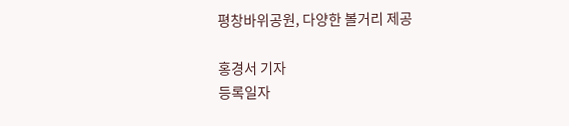평창바위공원, 다양한 볼거리 제공

홍경서 기자
등록일자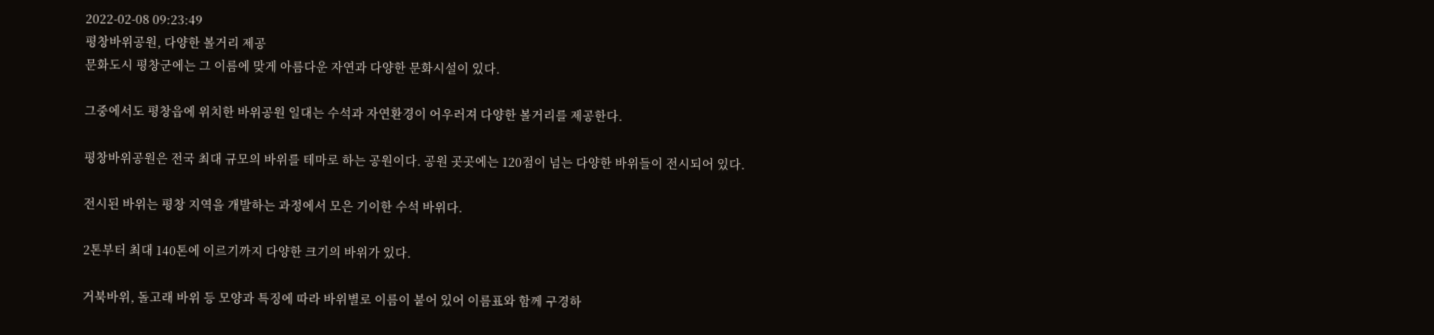2022-02-08 09:23:49
평창바위공원, 다양한 볼거리 제공
문화도시 평창군에는 그 이름에 맞게 아름다운 자연과 다양한 문화시설이 있다.

그중에서도 평창읍에 위치한 바위공원 일대는 수석과 자연환경이 어우러져 다양한 볼거리를 제공한다.

평창바위공원은 전국 최대 규모의 바위를 테마로 하는 공원이다. 공원 곳곳에는 120점이 넘는 다양한 바위들이 전시되어 있다.

전시된 바위는 평창 지역을 개발하는 과정에서 모은 기이한 수석 바위다.

2톤부터 최대 140톤에 이르기까지 다양한 크기의 바위가 있다.

거북바위, 돌고래 바위 등 모양과 특징에 따라 바위별로 이름이 붙어 있어 이름표와 함께 구경하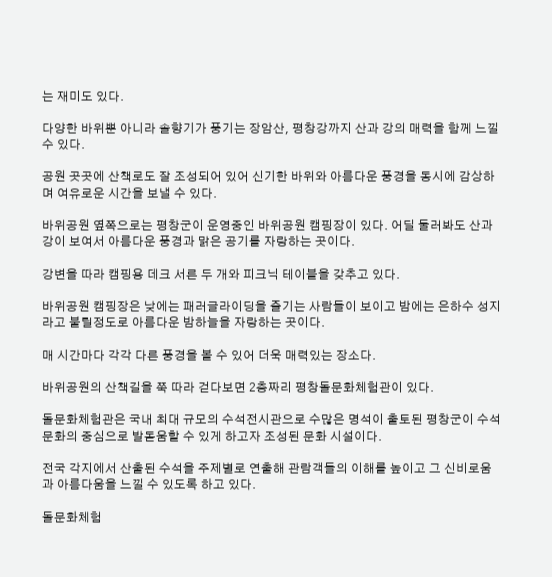는 재미도 있다.

다양한 바위뿐 아니라 솔향기가 풍기는 장암산, 평창강까지 산과 강의 매력을 함께 느낄 수 있다.

공원 곳곳에 산책로도 잘 조성되어 있어 신기한 바위와 아름다운 풍경을 동시에 감상하며 여유로운 시간을 보낼 수 있다.

바위공원 옆쪽으로는 평창군이 운영중인 바위공원 캠핑장이 있다. 어딜 둘러봐도 산과 강이 보여서 아름다운 풍경과 맑은 공기를 자랑하는 곳이다.

강변을 따라 캠핑용 데크 서른 두 개와 피크닉 테이블을 갖추고 있다.

바위공원 캠핑장은 낮에는 패러글라이딩을 즐기는 사람들이 보이고 밤에는 은하수 성지라고 불릴정도로 아름다운 밤하늘을 자랑하는 곳이다.

매 시간마다 각각 다른 풍경을 볼 수 있어 더욱 매력있는 장소다.

바위공원의 산책길을 쭉 따라 걷다보면 2층짜리 평창돌문화체험관이 있다.

돌문화체험관은 국내 최대 규모의 수석전시관으로 수많은 명석이 출토된 평창군이 수석 문화의 중심으로 발돋움할 수 있게 하고자 조성된 문화 시설이다.

전국 각지에서 산출된 수석을 주제별로 연출해 관람객들의 이해를 높이고 그 신비로움과 아름다움을 느낄 수 있도록 하고 있다.

돌문화체험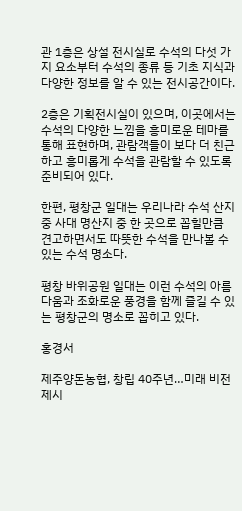관 1층은 상설 전시실로 수석의 다섯 가지 요소부터 수석의 종류 등 기초 지식과 다양한 정보를 알 수 있는 전시공간이다.

2층은 기획전시실이 있으며, 이곳에서는 수석의 다양한 느낌을 흥미로운 테마를 통해 표현하며, 관람객들이 보다 더 친근하고 흥미롭게 수석을 관람할 수 있도록 준비되어 있다.

한편, 평창군 일대는 우리나라 수석 산지 중 사대 명산지 중 한 곳으로 꼽힐만큼 견고하면서도 따뜻한 수석을 만나볼 수 있는 수석 명소다.

평창 바위공원 일대는 이런 수석의 아름다움과 조화로운 풍경을 함께 즐길 수 있는 평창군의 명소로 꼽히고 있다.

홍경서

제주양돈농협, 창립 40주년…미래 비전 제시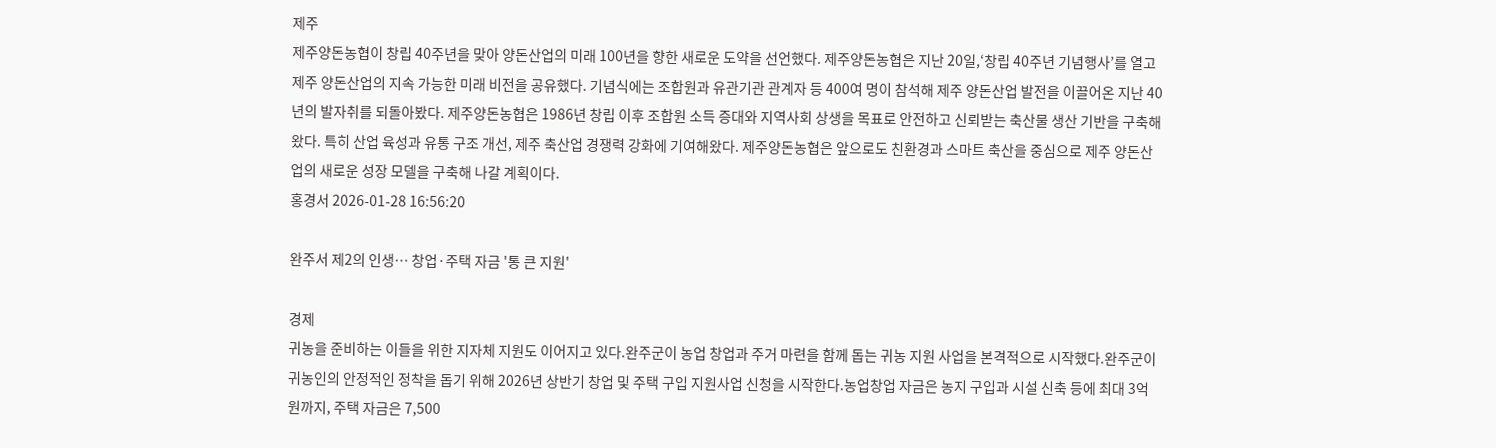제주
제주양돈농협이 창립 40주년을 맞아 양돈산업의 미래 100년을 향한 새로운 도약을 선언했다. 제주양돈농협은 지난 20일,‘창립 40주년 기념행사’를 열고 제주 양돈산업의 지속 가능한 미래 비전을 공유했다. 기념식에는 조합원과 유관기관 관계자 등 400여 명이 참석해 제주 양돈산업 발전을 이끌어온 지난 40년의 발자취를 되돌아봤다. 제주양돈농협은 1986년 창립 이후 조합원 소득 증대와 지역사회 상생을 목표로 안전하고 신뢰받는 축산물 생산 기반을 구축해 왔다. 특히 산업 육성과 유통 구조 개선, 제주 축산업 경쟁력 강화에 기여해왔다. 제주양돈농협은 앞으로도 친환경과 스마트 축산을 중심으로 제주 양돈산업의 새로운 성장 모델을 구축해 나갈 계획이다.
홍경서 2026-01-28 16:56:20

완주서 제2의 인생… 창업·주택 자금 '통 큰 지원'

경제
귀농을 준비하는 이들을 위한 지자체 지원도 이어지고 있다.완주군이 농업 창업과 주거 마련을 함께 돕는 귀농 지원 사업을 본격적으로 시작했다.완주군이 귀농인의 안정적인 정착을 돕기 위해 2026년 상반기 창업 및 주택 구입 지원사업 신청을 시작한다.농업창업 자금은 농지 구입과 시설 신축 등에 최대 3억 원까지, 주택 자금은 7,500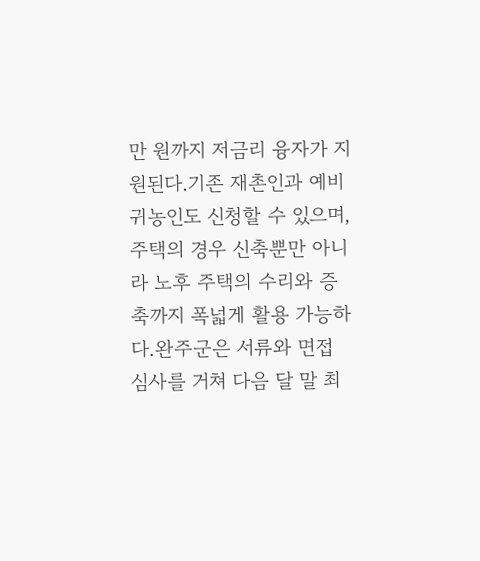만 원까지 저금리 융자가 지원된다.기존 재촌인과 예비 귀농인도 신청할 수 있으며, 주택의 경우 신축뿐만 아니라 노후 주택의 수리와 증축까지 폭넓게 활용 가능하다.완주군은 서류와 면접 심사를 거쳐 다음 달 말 최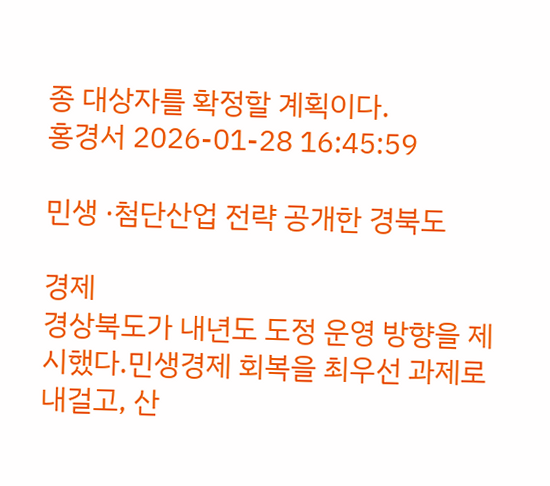종 대상자를 확정할 계획이다.
홍경서 2026-01-28 16:45:59

민생 ·첨단산업 전략 공개한 경북도

경제
경상북도가 내년도 도정 운영 방향을 제시했다.민생경제 회복을 최우선 과제로 내걸고, 산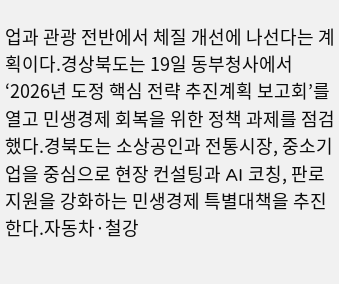업과 관광 전반에서 체질 개선에 나선다는 계획이다.경상북도는 19일 동부청사에서 ‘2026년 도정 핵심 전략 추진계획 보고회’를 열고 민생경제 회복을 위한 정책 과제를 점검했다.경북도는 소상공인과 전통시장, 중소기업을 중심으로 현장 컨설팅과 AI 코칭, 판로 지원을 강화하는 민생경제 특별대책을 추진한다.자동차·철강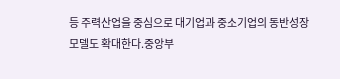등 주력산업을 중심으로 대기업과 중소기업의 동반성장 모델도 확대한다.중앙부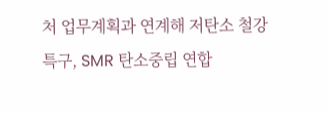처 업무계획과 연계해 저탄소 철강특구, SMR 탄소중립 연합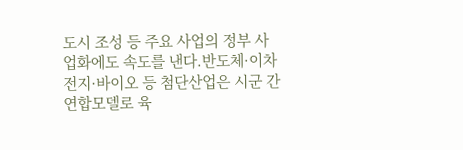도시 조성 등 주요 사업의 정부 사업화에도 속도를 낸다.반도체·이차전지·바이오 등 첨단산업은 시군 간 연합모델로 육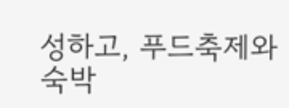성하고, 푸드축제와 숙박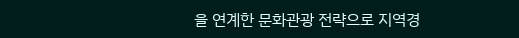을 연계한 문화관광 전략으로 지역경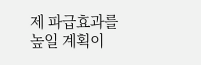제 파급효과를 높일 계획이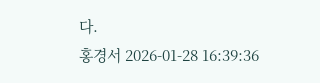다.
홍경서 2026-01-28 16:39:36